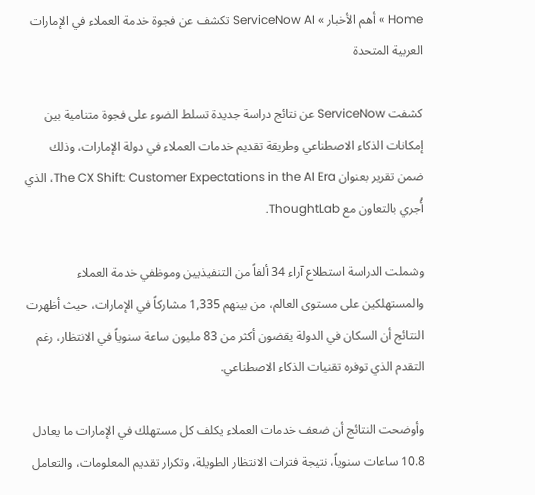Home » أهم الأخبار » ServiceNow AI تكشف عن فجوة خدمة العملاء في الإمارات العربية المتحدة

كشفت ServiceNow عن نتائج دراسة جديدة تسلط الضوء على فجوة متنامية بين إمكانات الذكاء الاصطناعي وطريقة تقديم خدمات العملاء في دولة الإمارات، وذلك ضمن تقرير بعنوان The CX Shift: Customer Expectations in the AI Era، الذي أُجري بالتعاون مع ThoughtLab.

وشملت الدراسة استطلاع آراء 34 ألفاً من التنفيذيين وموظفي خدمة العملاء والمستهلكين على مستوى العالم، من بينهم 1,335 مشاركاً في الإمارات، حيث أظهرت النتائج أن السكان في الدولة يقضون أكثر من 83 مليون ساعة سنوياً في الانتظار، رغم التقدم الذي توفره تقنيات الذكاء الاصطناعي.

وأوضحت النتائج أن ضعف خدمات العملاء يكلف كل مستهلك في الإمارات ما يعادل 10.8 ساعات سنوياً، نتيجة فترات الانتظار الطويلة، وتكرار تقديم المعلومات، والتعامل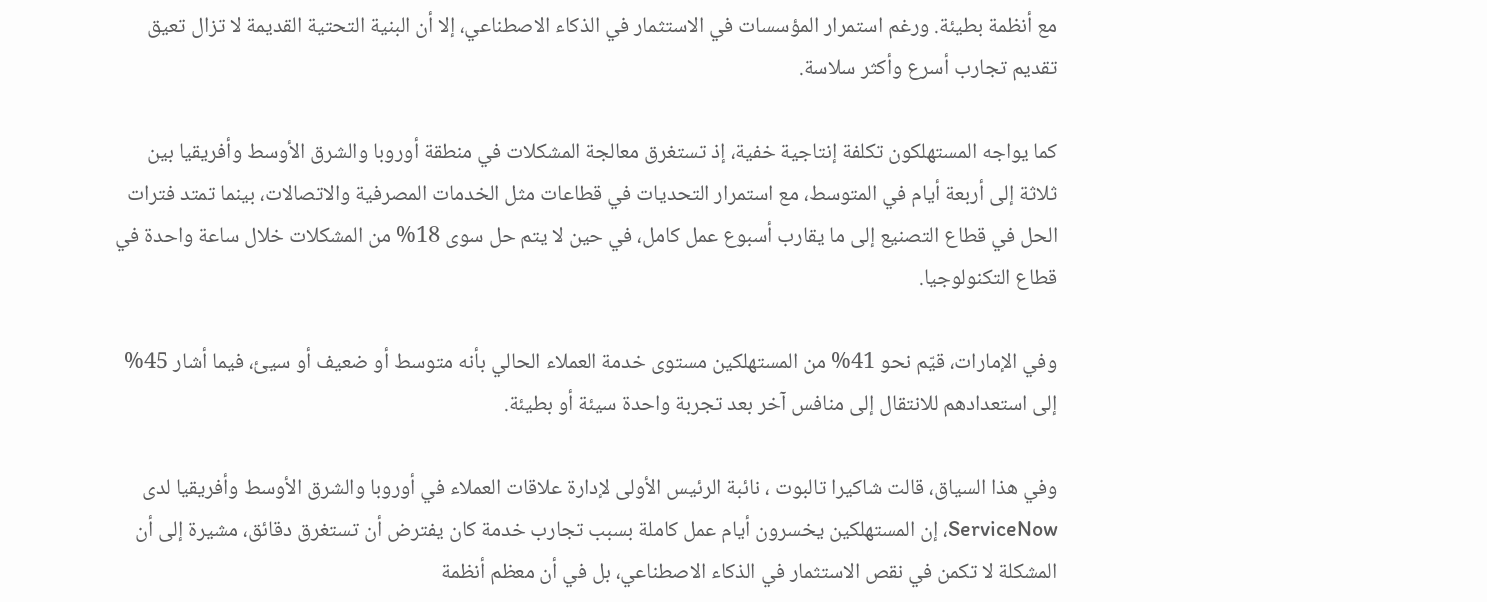مع أنظمة بطيئة. ورغم استمرار المؤسسات في الاستثمار في الذكاء الاصطناعي، إلا أن البنية التحتية القديمة لا تزال تعيق تقديم تجارب أسرع وأكثر سلاسة.

كما يواجه المستهلكون تكلفة إنتاجية خفية، إذ تستغرق معالجة المشكلات في منطقة أوروبا والشرق الأوسط وأفريقيا بين ثلاثة إلى أربعة أيام في المتوسط، مع استمرار التحديات في قطاعات مثل الخدمات المصرفية والاتصالات، بينما تمتد فترات الحل في قطاع التصنيع إلى ما يقارب أسبوع عمل كامل، في حين لا يتم حل سوى 18% من المشكلات خلال ساعة واحدة في قطاع التكنولوجيا.

وفي الإمارات، قيّم نحو 41% من المستهلكين مستوى خدمة العملاء الحالي بأنه متوسط أو ضعيف أو سيئ، فيما أشار 45% إلى استعدادهم للانتقال إلى منافس آخر بعد تجربة واحدة سيئة أو بطيئة.

وفي هذا السياق، قالت شاكيرا تالبوت ، نائبة الرئيس الأولى لإدارة علاقات العملاء في أوروبا والشرق الأوسط وأفريقيا لدى ServiceNow، إن المستهلكين يخسرون أيام عمل كاملة بسبب تجارب خدمة كان يفترض أن تستغرق دقائق، مشيرة إلى أن المشكلة لا تكمن في نقص الاستثمار في الذكاء الاصطناعي، بل في أن معظم أنظمة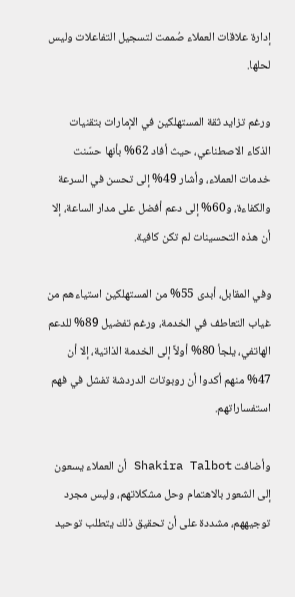إدارة علاقات العملاء صُممت لتسجيل التفاعلات وليس لحلها.

ورغم تزايد ثقة المستهلكين في الإمارات بتقنيات الذكاء الاصطناعي، حيث أفاد 62% بأنها حسّنت خدمات العملاء، وأشار 49% إلى تحسن في السرعة والكفاءة، و60% إلى دعم أفضل على مدار الساعة، إلا أن هذه التحسينات لم تكن كافية.

وفي المقابل، أبدى 55% من المستهلكين استياءهم من غياب التعاطف في الخدمة، ورغم تفضيل 89% للدعم الهاتفي، يلجأ 80% أولاً إلى الخدمة الذاتية، إلا أن 47% منهم أكدوا أن روبوتات الدردشة تفشل في فهم استفساراتهم.

وأضافت Shakira Talbot أن العملاء يسعون إلى الشعور بالاهتمام وحل مشكلاتهم، وليس مجرد توجيههم، مشددة على أن تحقيق ذلك يتطلب توحيد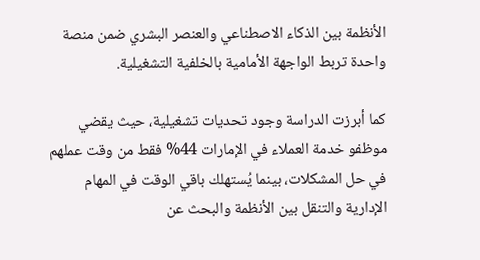الأنظمة بين الذكاء الاصطناعي والعنصر البشري ضمن منصة واحدة تربط الواجهة الأمامية بالخلفية التشغيلية.

كما أبرزت الدراسة وجود تحديات تشغيلية، حيث يقضي موظفو خدمة العملاء في الإمارات 44% فقط من وقت عملهم في حل المشكلات، بينما يُستهلك باقي الوقت في المهام الإدارية والتنقل بين الأنظمة والبحث عن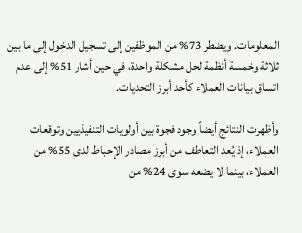المعلومات. ويضطر 73% من الموظفين إلى تسجيل الدخول إلى ما بين ثلاثة وخمسة أنظمة لحل مشكلة واحدة، في حين أشار 51% إلى عدم اتساق بيانات العملاء كأحد أبرز التحديات.

وأظهرت النتائج أيضاً وجود فجوة بين أولويات التنفيذيين وتوقعات العملاء، إذ يُعد التعاطف من أبرز مصادر الإحباط لدى 55% من العملاء، بينما لا يضعه سوى 24% من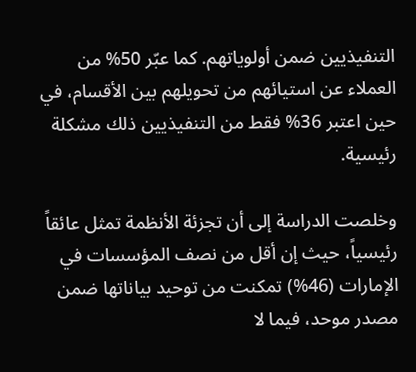التنفيذيين ضمن أولوياتهم. كما عبّر 50% من العملاء عن استيائهم من تحويلهم بين الأقسام، في حين اعتبر 36% فقط من التنفيذيين ذلك مشكلة رئيسية.

وخلصت الدراسة إلى أن تجزئة الأنظمة تمثل عائقاً رئيسياً، حيث إن أقل من نصف المؤسسات في الإمارات (46%) تمكنت من توحيد بياناتها ضمن مصدر موحد، فيما لا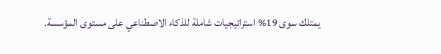يمتلك سوى 19% استراتيجيات شاملة للذكاء الاصطناعي على مستوى المؤسسة.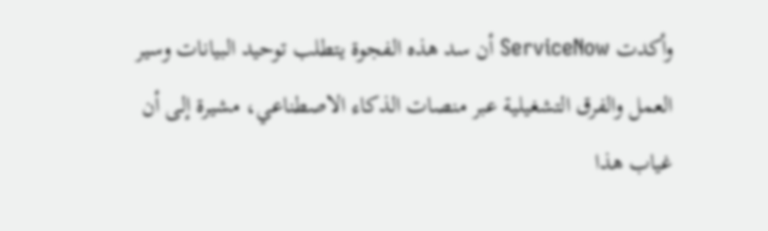وأكدت ServiceNow أن سد هذه الفجوة يتطلب توحيد البيانات وسير العمل والفرق التشغيلية عبر منصات الذكاء الاصطناعي، مشيرة إلى أن غياب هذا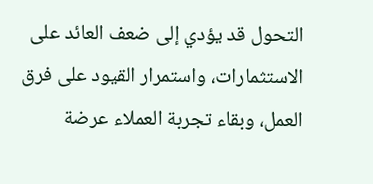التحول قد يؤدي إلى ضعف العائد على الاستثمارات، واستمرار القيود على فرق العمل، وبقاء تجربة العملاء عرضة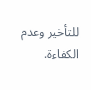للتأخير وعدم الكفاءة.